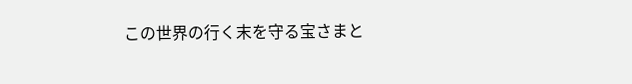この世界の行く末を守る宝さまと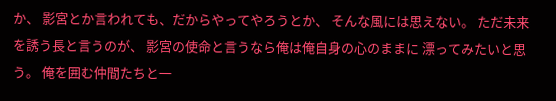か、 影宮とか言われても、だからやってやろうとか、 そんな風には思えない。 ただ未来を誘う長と言うのが、 影宮の使命と言うなら俺は俺自身の心のままに 漂ってみたいと思う。 俺を囲む仲間たちと一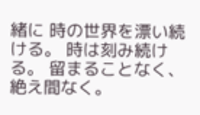緒に 時の世界を漂い続ける。 時は刻み続ける。 留まることなく、 絶え間なく。